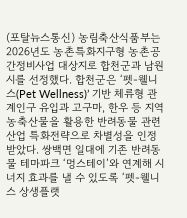(포탈뉴스통신) 농림축산식품부는 2026년도 농촌특화지구형 농촌공간정비사업 대상지로 합천군과 남원시를 선정했다. 합천군은 ‘펫-웰니스(Pet Wellness)’ 기반 체류형 관계인구 유입과 고구마, 한우 등 지역 농축산물을 활용한 반려동물 관련산업 특화전략으로 차별성을 인정받았다. 쌍백면 일대에 기존 반려동물 테마파크 ‘멍스테이’와 연계해 시너지 효과를 낼 수 있도록 ‘펫-웰니스 상생플랫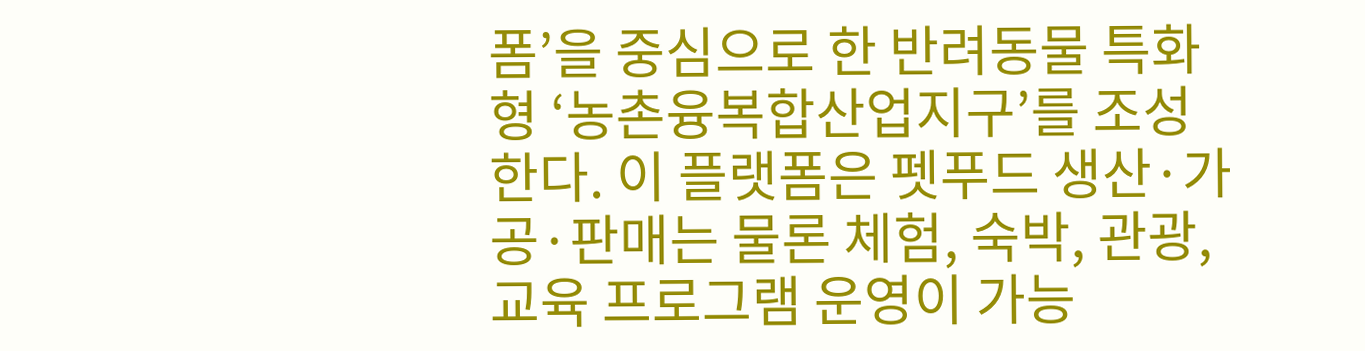폼’을 중심으로 한 반려동물 특화형 ‘농촌융복합산업지구’를 조성한다. 이 플랫폼은 펫푸드 생산·가공·판매는 물론 체험, 숙박, 관광, 교육 프로그램 운영이 가능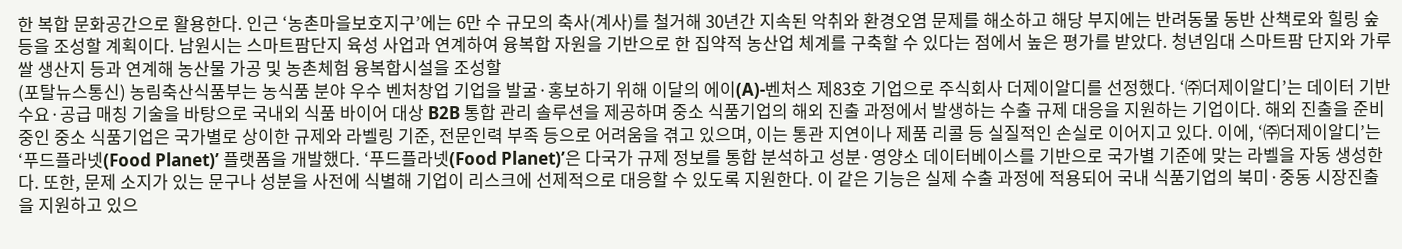한 복합 문화공간으로 활용한다. 인근 ‘농촌마을보호지구’에는 6만 수 규모의 축사(계사)를 철거해 30년간 지속된 악취와 환경오염 문제를 해소하고 해당 부지에는 반려동물 동반 산책로와 힐링 숲 등을 조성할 계획이다. 남원시는 스마트팜단지 육성 사업과 연계하여 융복합 자원을 기반으로 한 집약적 농산업 체계를 구축할 수 있다는 점에서 높은 평가를 받았다. 청년임대 스마트팜 단지와 가루쌀 생산지 등과 연계해 농산물 가공 및 농촌체험 융복합시설을 조성할
(포탈뉴스통신) 농림축산식품부는 농식품 분야 우수 벤처창업 기업을 발굴·홍보하기 위해 이달의 에이(A)-벤처스 제83호 기업으로 주식회사 더제이알디를 선정했다. ‘㈜더제이알디’는 데이터 기반 수요·공급 매칭 기술을 바탕으로 국내외 식품 바이어 대상 B2B 통합 관리 솔루션을 제공하며 중소 식품기업의 해외 진출 과정에서 발생하는 수출 규제 대응을 지원하는 기업이다. 해외 진출을 준비 중인 중소 식품기업은 국가별로 상이한 규제와 라벨링 기준, 전문인력 부족 등으로 어려움을 겪고 있으며, 이는 통관 지연이나 제품 리콜 등 실질적인 손실로 이어지고 있다. 이에, ‘㈜더제이알디’는 ‘푸드플라넷(Food Planet)’ 플랫폼을 개발했다. ‘푸드플라넷(Food Planet)’은 다국가 규제 정보를 통합 분석하고 성분·영양소 데이터베이스를 기반으로 국가별 기준에 맞는 라벨을 자동 생성한다. 또한, 문제 소지가 있는 문구나 성분을 사전에 식별해 기업이 리스크에 선제적으로 대응할 수 있도록 지원한다. 이 같은 기능은 실제 수출 과정에 적용되어 국내 식품기업의 북미·중동 시장진출을 지원하고 있으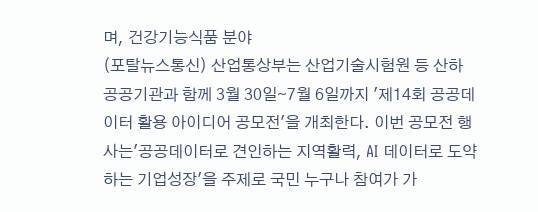며, 건강기능식품 분야
(포탈뉴스통신) 산업통상부는 산업기술시험원 등 산하 공공기관과 함께 3월 30일∼7월 6일까지 '제14회 공공데이터 활용 아이디어 공모전'을 개최한다. 이번 공모전 행사는'공공데이터로 견인하는 지역활력, AI 데이터로 도약하는 기업성장'을 주제로 국민 누구나 참여가 가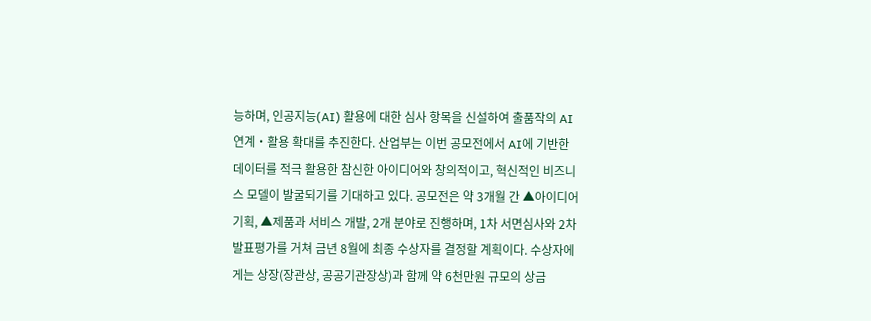능하며, 인공지능(AI) 활용에 대한 심사 항목을 신설하여 출품작의 AI 연계‧활용 확대를 추진한다. 산업부는 이번 공모전에서 AI에 기반한 데이터를 적극 활용한 참신한 아이디어와 창의적이고, 혁신적인 비즈니스 모델이 발굴되기를 기대하고 있다. 공모전은 약 3개월 간 ▲아이디어 기획, ▲제품과 서비스 개발, 2개 분야로 진행하며, 1차 서면심사와 2차 발표평가를 거쳐 금년 8월에 최종 수상자를 결정할 계획이다. 수상자에게는 상장(장관상, 공공기관장상)과 함께 약 6천만원 규모의 상금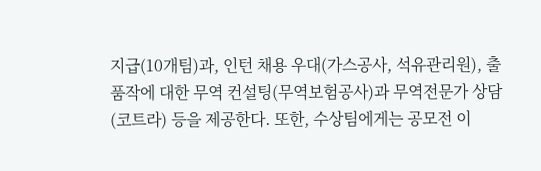지급(10개팀)과, 인턴 채용 우대(가스공사, 석유관리원), 출품작에 대한 무역 컨설팅(무역보험공사)과 무역전문가 상담(코트라) 등을 제공한다. 또한, 수상팀에게는 공모전 이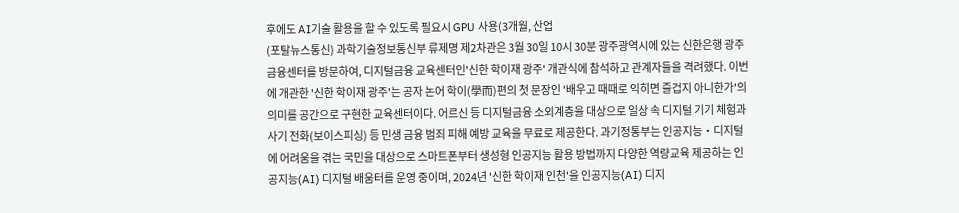후에도 AI기술 활용을 할 수 있도록 필요시 GPU 사용(3개월, 산업
(포탈뉴스통신) 과학기술정보통신부 류제명 제2차관은 3월 30일 10시 30분 광주광역시에 있는 신한은행 광주금융센터를 방문하여, 디지털금융 교육센터인'신한 학이재 광주' 개관식에 참석하고 관계자들을 격려했다. 이번에 개관한 '신한 학이재 광주'는 공자 논어 학이(學而)편의 첫 문장인 '배우고 때때로 익히면 즐겁지 아니한가'의 의미를 공간으로 구현한 교육센터이다. 어르신 등 디지털금융 소외계층을 대상으로 일상 속 디지털 기기 체험과 사기 전화(보이스피싱) 등 민생 금융 범죄 피해 예방 교육을 무료로 제공한다. 과기정통부는 인공지능‧디지털에 어려움을 겪는 국민을 대상으로 스마트폰부터 생성형 인공지능 활용 방법까지 다양한 역량교육 제공하는 인공지능(AI) 디지털 배움터를 운영 중이며, 2024년 '신한 학이재 인천'을 인공지능(AI) 디지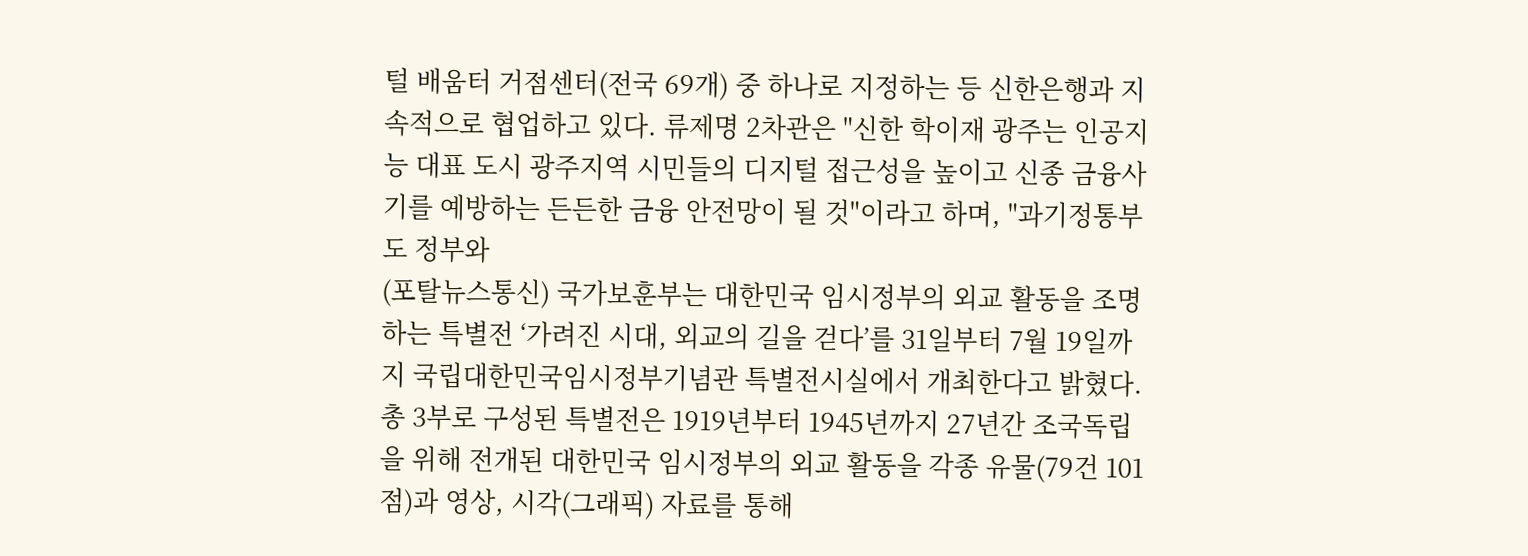털 배움터 거점센터(전국 69개) 중 하나로 지정하는 등 신한은행과 지속적으로 협업하고 있다. 류제명 2차관은 "신한 학이재 광주는 인공지능 대표 도시 광주지역 시민들의 디지털 접근성을 높이고 신종 금융사기를 예방하는 든든한 금융 안전망이 될 것"이라고 하며, "과기정통부도 정부와
(포탈뉴스통신) 국가보훈부는 대한민국 임시정부의 외교 활동을 조명하는 특별전 ‘가려진 시대, 외교의 길을 걷다’를 31일부터 7월 19일까지 국립대한민국임시정부기념관 특별전시실에서 개최한다고 밝혔다. 총 3부로 구성된 특별전은 1919년부터 1945년까지 27년간 조국독립을 위해 전개된 대한민국 임시정부의 외교 활동을 각종 유물(79건 101점)과 영상, 시각(그래픽) 자료를 통해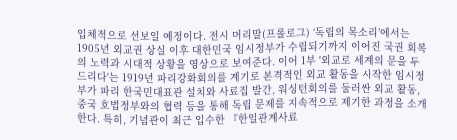입체적으로 선보일 예정이다. 전시 머리말(프롤로그) ‘독립의 목소리’에서는 1905년 외교권 상실 이후 대한민국 임시정부가 수립되기까지 이어진 국권 회복의 노력과 시대적 상황을 영상으로 보여준다. 이어 1부 '외교로 세계의 문을 두드리다'는 1919년 파리강화회의를 계기로 본격적인 외교 활동을 시작한 임시정부가 파리 한국민대표관 설치와 사료집 발간, 워싱턴회의를 둘러싼 외교 활동, 중국 호법정부와의 협력 등을 통해 독립 문제를 지속적으로 제기한 과정을 소개한다. 특히, 기념관이 최근 입수한 『한일관계사료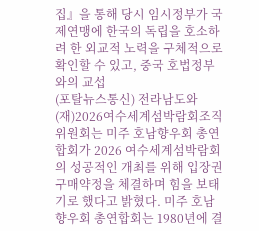집』을 통해 당시 임시정부가 국제연맹에 한국의 독립을 호소하려 한 외교적 노력을 구체적으로 확인할 수 있고, 중국 호법정부와의 교섭
(포탈뉴스통신) 전라남도와 (재)2026여수세계섬박람회조직위원회는 미주 호남향우회 총연합회가 2026 여수세계섬박람회의 성공적인 개최를 위해 입장권 구매약정을 체결하며 힘을 보태기로 했다고 밝혔다. 미주 호남향우회 총연합회는 1980년에 결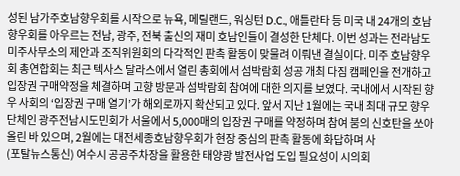성된 남가주호남향우회를 시작으로 뉴욕, 메릴랜드, 워싱턴 D.C., 애틀란타 등 미국 내 24개의 호남향우회를 아우르는 전남, 광주, 전북 출신의 재미 호남인들이 결성한 단체다. 이번 성과는 전라남도 미주사무소의 제안과 조직위원회의 다각적인 판촉 활동이 맞물려 이뤄낸 결실이다. 미주 호남향우회 총연합회는 최근 텍사스 달라스에서 열린 총회에서 섬박람회 성공 개최 다짐 캠페인을 전개하고 입장권 구매약정을 체결하며 고향 방문과 섬박람회 참여에 대한 의지를 보였다. 국내에서 시작된 향우 사회의 ‘입장권 구매 열기’가 해외로까지 확산되고 있다. 앞서 지난 1월에는 국내 최대 규모 향우단체인 광주전남시도민회가 서울에서 5,000매의 입장권 구매를 약정하며 참여 붐의 신호탄을 쏘아 올린 바 있으며, 2월에는 대전세종호남향우회가 현장 중심의 판촉 활동에 화답하며 사
(포탈뉴스통신) 여수시 공공주차장을 활용한 태양광 발전사업 도입 필요성이 시의회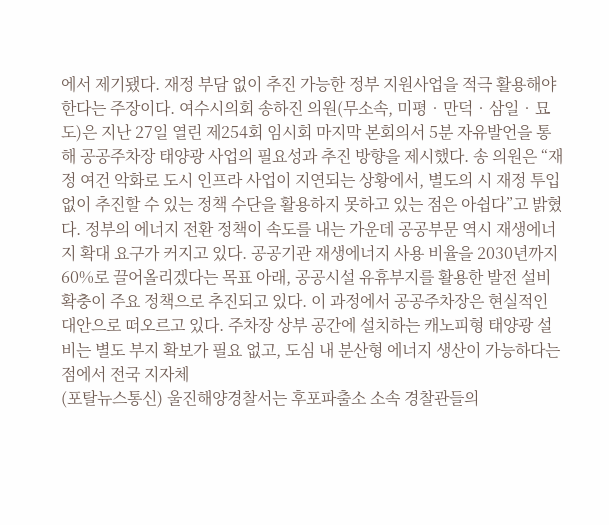에서 제기됐다. 재정 부담 없이 추진 가능한 정부 지원사업을 적극 활용해야 한다는 주장이다. 여수시의회 송하진 의원(무소속, 미평‧만덕‧삼일‧묘도)은 지난 27일 열린 제254회 임시회 마지막 본회의서 5분 자유발언을 통해 공공주차장 태양광 사업의 필요성과 추진 방향을 제시했다. 송 의원은 “재정 여건 악화로 도시 인프라 사업이 지연되는 상황에서, 별도의 시 재정 투입 없이 추진할 수 있는 정책 수단을 활용하지 못하고 있는 점은 아쉽다”고 밝혔다. 정부의 에너지 전환 정책이 속도를 내는 가운데 공공부문 역시 재생에너지 확대 요구가 커지고 있다. 공공기관 재생에너지 사용 비율을 2030년까지 60%로 끌어올리겠다는 목표 아래, 공공시설 유휴부지를 활용한 발전 설비 확충이 주요 정책으로 추진되고 있다. 이 과정에서 공공주차장은 현실적인 대안으로 떠오르고 있다. 주차장 상부 공간에 설치하는 캐노피형 태양광 설비는 별도 부지 확보가 필요 없고, 도심 내 분산형 에너지 생산이 가능하다는 점에서 전국 지자체
(포탈뉴스통신) 울진해양경찰서는 후포파출소 소속 경찰관들의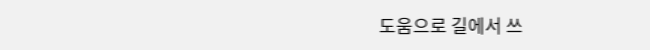도움으로 길에서 쓰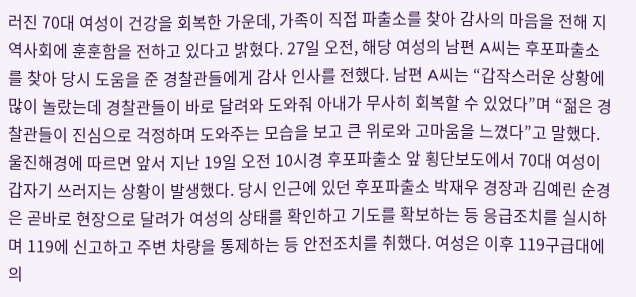러진 70대 여성이 건강을 회복한 가운데, 가족이 직접 파출소를 찾아 감사의 마음을 전해 지역사회에 훈훈함을 전하고 있다고 밝혔다. 27일 오전, 해당 여성의 남편 A씨는 후포파출소를 찾아 당시 도움을 준 경찰관들에게 감사 인사를 전했다. 남편 A씨는 “갑작스러운 상황에 많이 놀랐는데 경찰관들이 바로 달려와 도와줘 아내가 무사히 회복할 수 있었다”며 “젊은 경찰관들이 진심으로 걱정하며 도와주는 모습을 보고 큰 위로와 고마움을 느꼈다”고 말했다. 울진해경에 따르면 앞서 지난 19일 오전 10시경 후포파출소 앞 횡단보도에서 70대 여성이 갑자기 쓰러지는 상황이 발생했다. 당시 인근에 있던 후포파출소 박재우 경장과 김예린 순경은 곧바로 현장으로 달려가 여성의 상태를 확인하고 기도를 확보하는 등 응급조치를 실시하며 119에 신고하고 주변 차량을 통제하는 등 안전조치를 취했다. 여성은 이후 119구급대에 의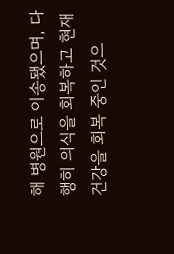해 병원으로 이송됐으며, 다행히 의식을 회복하고 현재 건강을 회복 중인 것으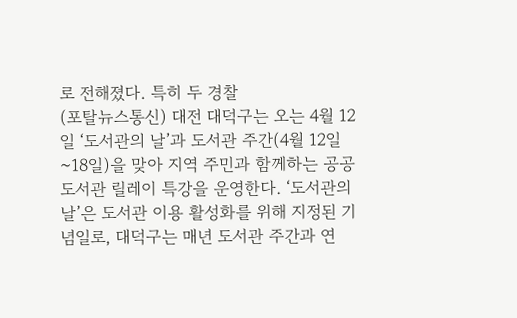로 전해졌다. 특히 두 경찰
(포탈뉴스통신) 대전 대덕구는 오는 4월 12일 ‘도서관의 날’과 도서관 주간(4월 12일~18일)을 맞아 지역 주민과 함께하는 공공도서관 릴레이 특강을 운영한다. ‘도서관의 날’은 도서관 이용 활성화를 위해 지정된 기념일로, 대덕구는 매년 도서관 주간과 연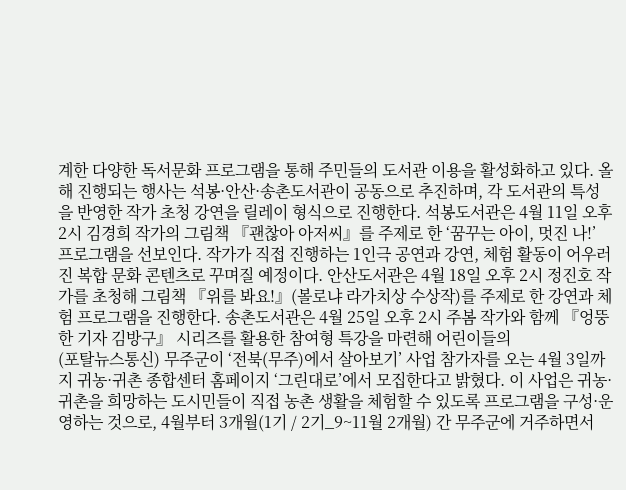계한 다양한 독서문화 프로그램을 통해 주민들의 도서관 이용을 활성화하고 있다. 올해 진행되는 행사는 석봉·안산·송촌도서관이 공동으로 추진하며, 각 도서관의 특성을 반영한 작가 초청 강연을 릴레이 형식으로 진행한다. 석봉도서관은 4월 11일 오후 2시 김경희 작가의 그림책 『괜찮아 아저씨』를 주제로 한 ‘꿈꾸는 아이, 멋진 나!’ 프로그램을 선보인다. 작가가 직접 진행하는 1인극 공연과 강연, 체험 활동이 어우러진 복합 문화 콘텐츠로 꾸며질 예정이다. 안산도서관은 4월 18일 오후 2시 정진호 작가를 초청해 그림책 『위를 봐요!』(볼로냐 라가치상 수상작)를 주제로 한 강연과 체험 프로그램을 진행한다. 송촌도서관은 4월 25일 오후 2시 주봄 작가와 함께 『엉뚱한 기자 김방구』 시리즈를 활용한 참여형 특강을 마련해 어린이들의
(포탈뉴스통신) 무주군이 ‘전북(무주)에서 살아보기’ 사업 참가자를 오는 4월 3일까지 귀농·귀촌 종합센터 홈페이지 ‘그린대로’에서 모집한다고 밝혔다. 이 사업은 귀농·귀촌을 희망하는 도시민들이 직접 농촌 생활을 체험할 수 있도록 프로그램을 구성·운영하는 것으로, 4월부터 3개월(1기 / 2기_9~11월 2개월) 간 무주군에 거주하면서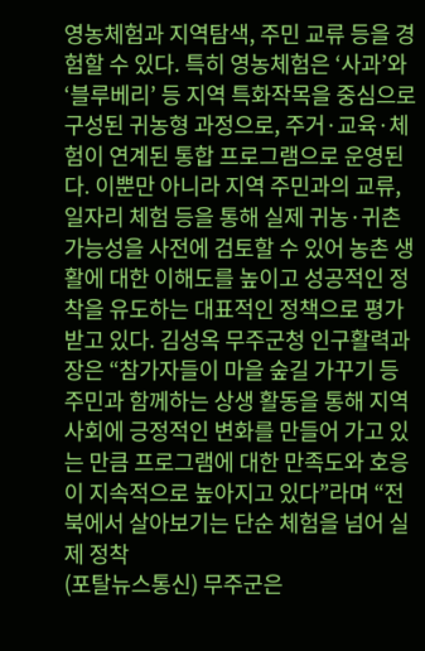영농체험과 지역탐색, 주민 교류 등을 경험할 수 있다. 특히 영농체험은 ‘사과’와 ‘블루베리’ 등 지역 특화작목을 중심으로 구성된 귀농형 과정으로, 주거·교육·체험이 연계된 통합 프로그램으로 운영된다. 이뿐만 아니라 지역 주민과의 교류, 일자리 체험 등을 통해 실제 귀농·귀촌 가능성을 사전에 검토할 수 있어 농촌 생활에 대한 이해도를 높이고 성공적인 정착을 유도하는 대표적인 정책으로 평가받고 있다. 김성옥 무주군청 인구활력과장은 “참가자들이 마을 숲길 가꾸기 등 주민과 함께하는 상생 활동을 통해 지역사회에 긍정적인 변화를 만들어 가고 있는 만큼 프로그램에 대한 만족도와 호응이 지속적으로 높아지고 있다”라며 “전북에서 살아보기는 단순 체험을 넘어 실제 정착
(포탈뉴스통신) 무주군은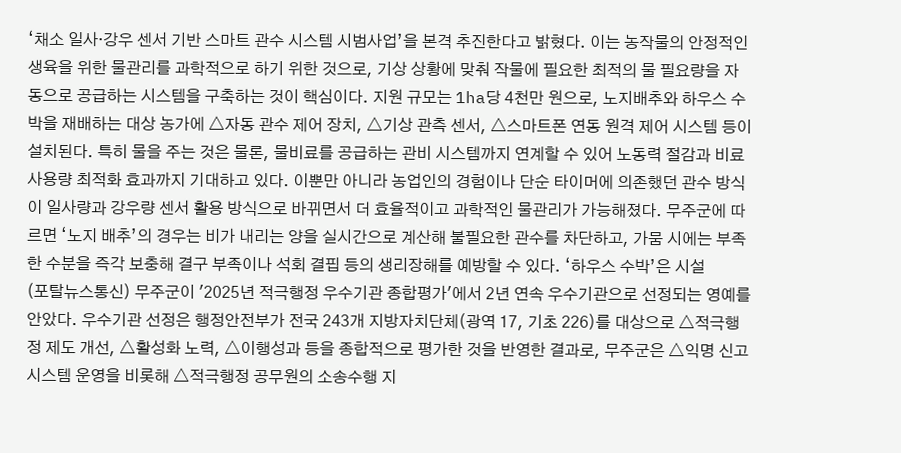‘채소 일사·강우 센서 기반 스마트 관수 시스템 시범사업’을 본격 추진한다고 밝혔다. 이는 농작물의 안정적인 생육을 위한 물관리를 과학적으로 하기 위한 것으로, 기상 상황에 맞춰 작물에 필요한 최적의 물 필요량을 자동으로 공급하는 시스템을 구축하는 것이 핵심이다. 지원 규모는 1ha당 4천만 원으로, 노지배추와 하우스 수박을 재배하는 대상 농가에 △자동 관수 제어 장치, △기상 관측 센서, △스마트폰 연동 원격 제어 시스템 등이 설치된다. 특히 물을 주는 것은 물론, 물비료를 공급하는 관비 시스템까지 연계할 수 있어 노동력 절감과 비료 사용량 최적화 효과까지 기대하고 있다. 이뿐만 아니라 농업인의 경험이나 단순 타이머에 의존했던 관수 방식이 일사량과 강우량 센서 활용 방식으로 바뀌면서 더 효율적이고 과학적인 물관리가 가능해졌다. 무주군에 따르면 ‘노지 배추’의 경우는 비가 내리는 양을 실시간으로 계산해 불필요한 관수를 차단하고, 가뭄 시에는 부족한 수분을 즉각 보충해 결구 부족이나 석회 결핍 등의 생리장해를 예방할 수 있다. ‘하우스 수박’은 시설
(포탈뉴스통신) 무주군이 '2025년 적극행정 우수기관 종합평가'에서 2년 연속 우수기관으로 선정되는 영예를 안았다. 우수기관 선정은 행정안전부가 전국 243개 지방자치단체(광역 17, 기초 226)를 대상으로 △적극행정 제도 개선, △활성화 노력, △이행성과 등을 종합적으로 평가한 것을 반영한 결과로, 무주군은 △익명 신고시스템 운영을 비롯해 △적극행정 공무원의 소송수행 지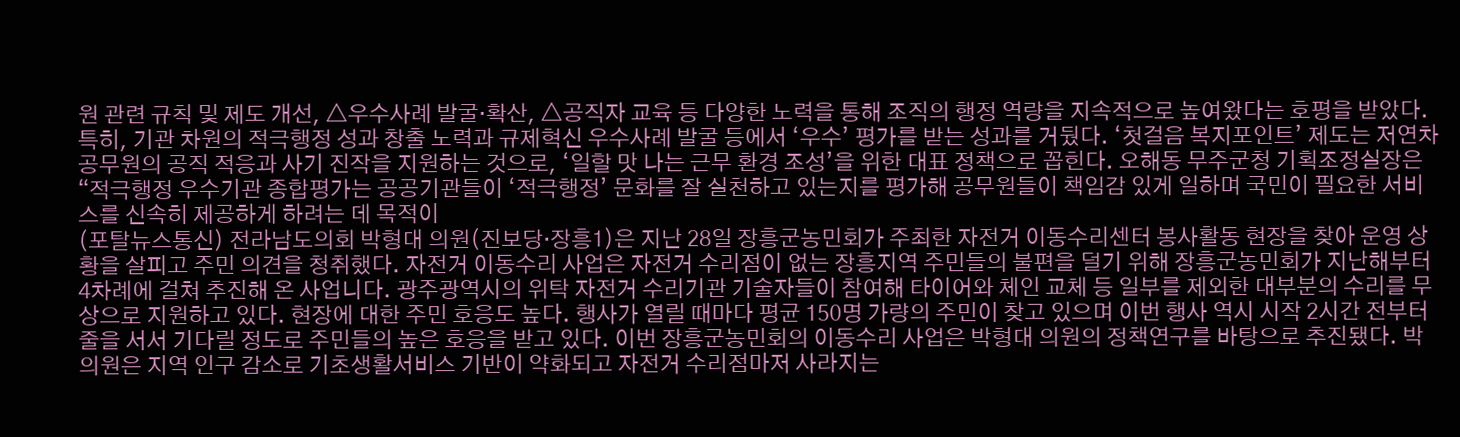원 관련 규칙 및 제도 개선, △우수사례 발굴·확산, △공직자 교육 등 다양한 노력을 통해 조직의 행정 역량을 지속적으로 높여왔다는 호평을 받았다. 특히, 기관 차원의 적극행정 성과 창출 노력과 규제혁신 우수사례 발굴 등에서 ‘우수’ 평가를 받는 성과를 거뒀다. ‘첫걸음 복지포인트’ 제도는 저연차 공무원의 공직 적응과 사기 진작을 지원하는 것으로, ‘일할 맛 나는 근무 환경 조성’을 위한 대표 정책으로 꼽힌다. 오해동 무주군청 기획조정실장은 “적극행정 우수기관 종합평가는 공공기관들이 ‘적극행정’ 문화를 잘 실천하고 있는지를 평가해 공무원들이 책임감 있게 일하며 국민이 필요한 서비스를 신속히 제공하게 하려는 데 목적이
(포탈뉴스통신) 전라남도의회 박형대 의원(진보당·장흥1)은 지난 28일 장흥군농민회가 주최한 자전거 이동수리센터 봉사활동 현장을 찾아 운영 상황을 살피고 주민 의견을 청취했다. 자전거 이동수리 사업은 자전거 수리점이 없는 장흥지역 주민들의 불편을 덜기 위해 장흥군농민회가 지난해부터 4차례에 걸쳐 추진해 온 사업니다. 광주광역시의 위탁 자전거 수리기관 기술자들이 참여해 타이어와 체인 교체 등 일부를 제외한 대부분의 수리를 무상으로 지원하고 있다. 현장에 대한 주민 호응도 높다. 행사가 열릴 때마다 평균 150명 가량의 주민이 찾고 있으며 이번 행사 역시 시작 2시간 전부터 줄을 서서 기다릴 정도로 주민들의 높은 호응을 받고 있다. 이번 장흥군농민회의 이동수리 사업은 박형대 의원의 정책연구를 바탕으로 추진됐다. 박 의원은 지역 인구 감소로 기초생활서비스 기반이 약화되고 자전거 수리점마저 사라지는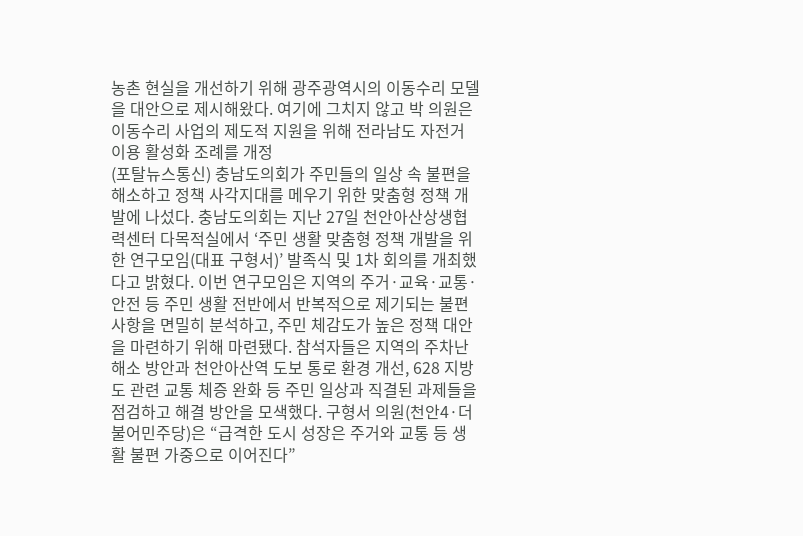농촌 현실을 개선하기 위해 광주광역시의 이동수리 모델을 대안으로 제시해왔다. 여기에 그치지 않고 박 의원은 이동수리 사업의 제도적 지원을 위해 전라남도 자전거 이용 활성화 조례를 개정
(포탈뉴스통신) 충남도의회가 주민들의 일상 속 불편을 해소하고 정책 사각지대를 메우기 위한 맞춤형 정책 개발에 나섰다. 충남도의회는 지난 27일 천안아산상생협력센터 다목적실에서 ‘주민 생활 맞춤형 정책 개발을 위한 연구모임(대표 구형서)’ 발족식 및 1차 회의를 개최했다고 밝혔다. 이번 연구모임은 지역의 주거·교육·교통·안전 등 주민 생활 전반에서 반복적으로 제기되는 불편 사항을 면밀히 분석하고, 주민 체감도가 높은 정책 대안을 마련하기 위해 마련됐다. 참석자들은 지역의 주차난 해소 방안과 천안아산역 도보 통로 환경 개선, 628 지방도 관련 교통 체증 완화 등 주민 일상과 직결된 과제들을 점검하고 해결 방안을 모색했다. 구형서 의원(천안4·더불어민주당)은 “급격한 도시 성장은 주거와 교통 등 생활 불편 가중으로 이어진다”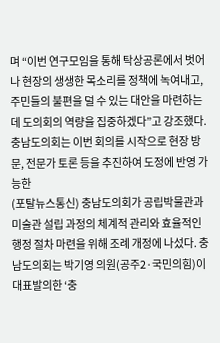며 “이번 연구모임을 통해 탁상공론에서 벗어나 현장의 생생한 목소리를 정책에 녹여내고, 주민들의 불편을 덜 수 있는 대안을 마련하는 데 도의회의 역량을 집중하겠다”고 강조했다. 충남도의회는 이번 회의를 시작으로 현장 방문, 전문가 토론 등을 추진하여 도정에 반영 가능한
(포탈뉴스통신) 충남도의회가 공립박물관과 미술관 설립 과정의 체계적 관리와 효율적인 행정 절차 마련을 위해 조례 개정에 나섰다. 충남도의회는 박기영 의원(공주2·국민의힘)이 대표발의한 ‘충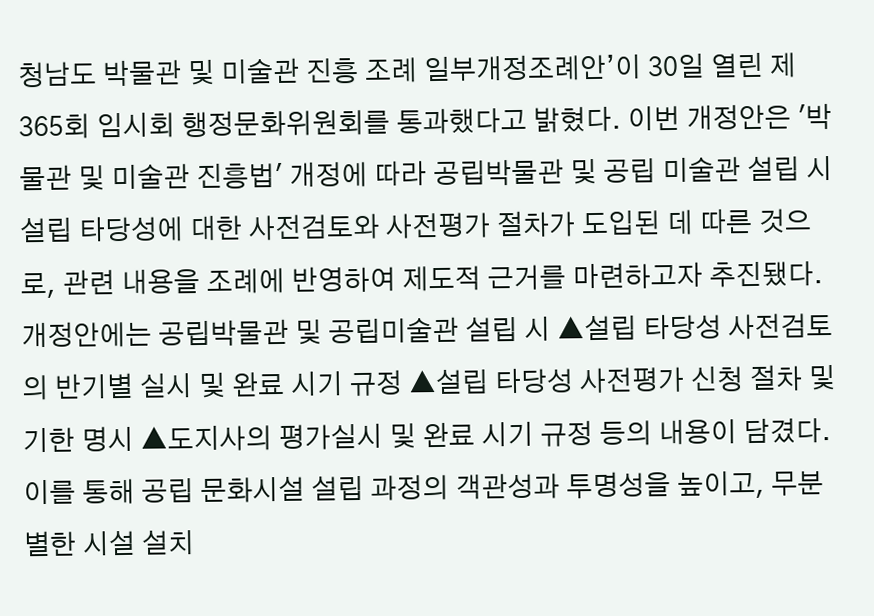청남도 박물관 및 미술관 진흥 조례 일부개정조례안’이 30일 열린 제365회 임시회 행정문화위원회를 통과했다고 밝혔다. 이번 개정안은 '박물관 및 미술관 진흥법' 개정에 따라 공립박물관 및 공립 미술관 설립 시 설립 타당성에 대한 사전검토와 사전평가 절차가 도입된 데 따른 것으로, 관련 내용을 조례에 반영하여 제도적 근거를 마련하고자 추진됐다. 개정안에는 공립박물관 및 공립미술관 설립 시 ▲설립 타당성 사전검토의 반기별 실시 및 완료 시기 규정 ▲설립 타당성 사전평가 신청 절차 및 기한 명시 ▲도지사의 평가실시 및 완료 시기 규정 등의 내용이 담겼다. 이를 통해 공립 문화시설 설립 과정의 객관성과 투명성을 높이고, 무분별한 시설 설치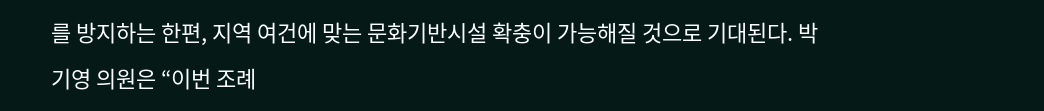를 방지하는 한편, 지역 여건에 맞는 문화기반시설 확충이 가능해질 것으로 기대된다. 박기영 의원은 “이번 조례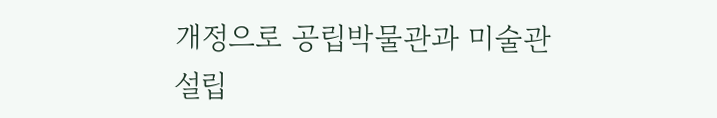개정으로 공립박물관과 미술관 설립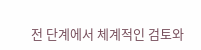전 단계에서 체계적인 검토와